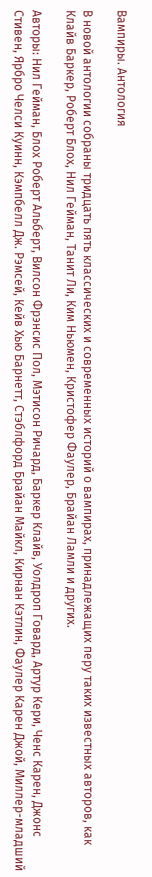Вампиры. Антология

В новой антологии собраны тридцать пять классических и современных историй о вампирах, принадлежащих перу таких известных авторов, как Клайв Баркер, Роберт Блох, Нил Гейман, Танит Ли, Ким Ньюмен, Кристофер Фаулер, Брайан Ламли и других.

Авторы: Нил Гейман, Блох Роберт Альберт, Вилсон Фрэнсис Пол, Мэтисон Ричард, Баркер Клайв, Уолдроп Говард, Артур Кери, Ченс Карен, Джонс Стивен, Ярбро Челси Куинн, Кэмпбелл Дж. Рэмсей, Кейв Хью Барнетт, Стэблфорд Брайан Майкл, Кирнан Кэтлин, Фаулер Карен Джой, Миллер-младший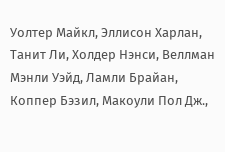Уолтер Майкл, Эллисон Харлан, Танит Ли, Холдер Нэнси, Веллман Мэнли Уэйд, Ламли Брайан, Коппер Бэзил, Макоули Пол Дж.,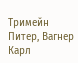Тримейн Питер, Вагнер Карл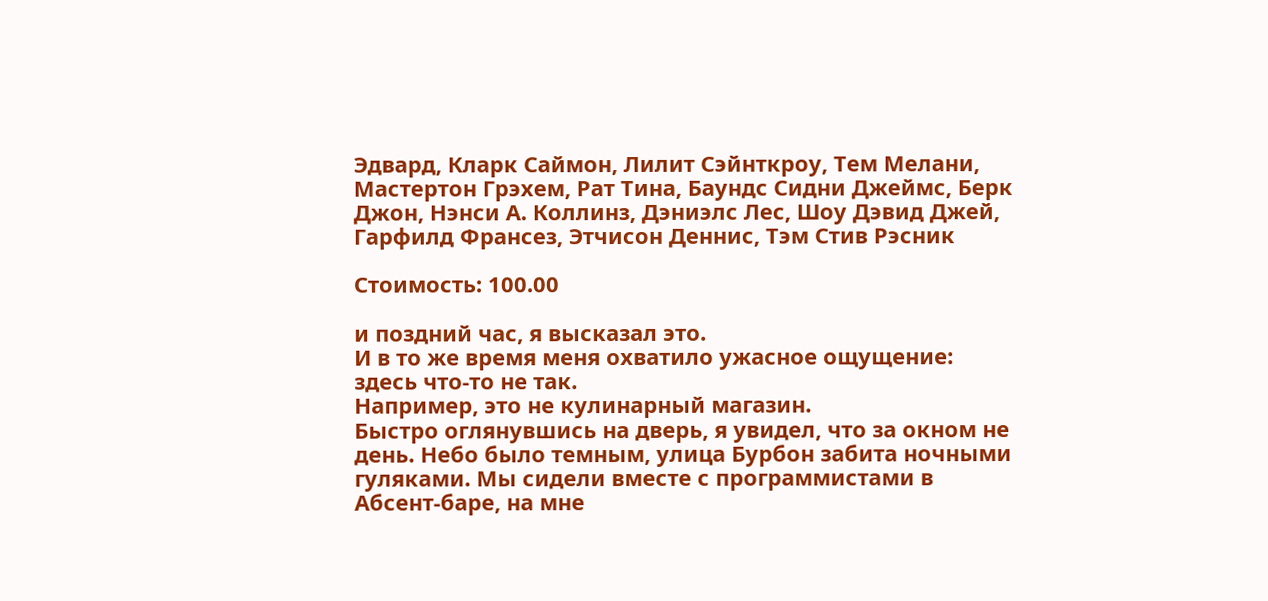Эдвард, Кларк Саймон, Лилит Сэйнткроу, Тем Мелани, Мастертон Грэхем, Рат Тина, Баундс Сидни Джеймс, Берк Джон, Нэнси А. Коллинз, Дэниэлс Лес, Шоу Дэвид Джей, Гарфилд Франсез, Этчисон Деннис, Тэм Стив Рэсник

Стоимость: 100.00

и поздний час, я высказал это.
И в то же время меня охватило ужасное ощущение: здесь что-то не так.
Например, это не кулинарный магазин.
Быстро оглянувшись на дверь, я увидел, что за окном не день. Небо было темным, улица Бурбон забита ночными гуляками. Мы сидели вместе с программистами в Абсент-баре, на мне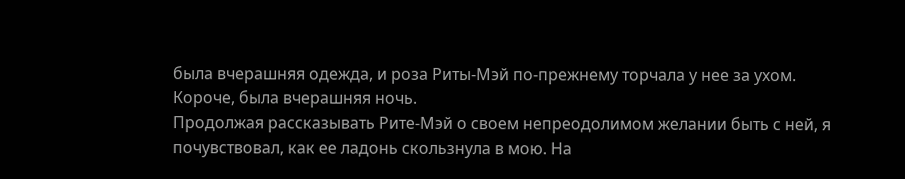была вчерашняя одежда, и роза Риты-Мэй по-прежнему торчала у нее за ухом.
Короче, была вчерашняя ночь.
Продолжая рассказывать Рите-Мэй о своем непреодолимом желании быть с ней, я почувствовал, как ее ладонь скользнула в мою. На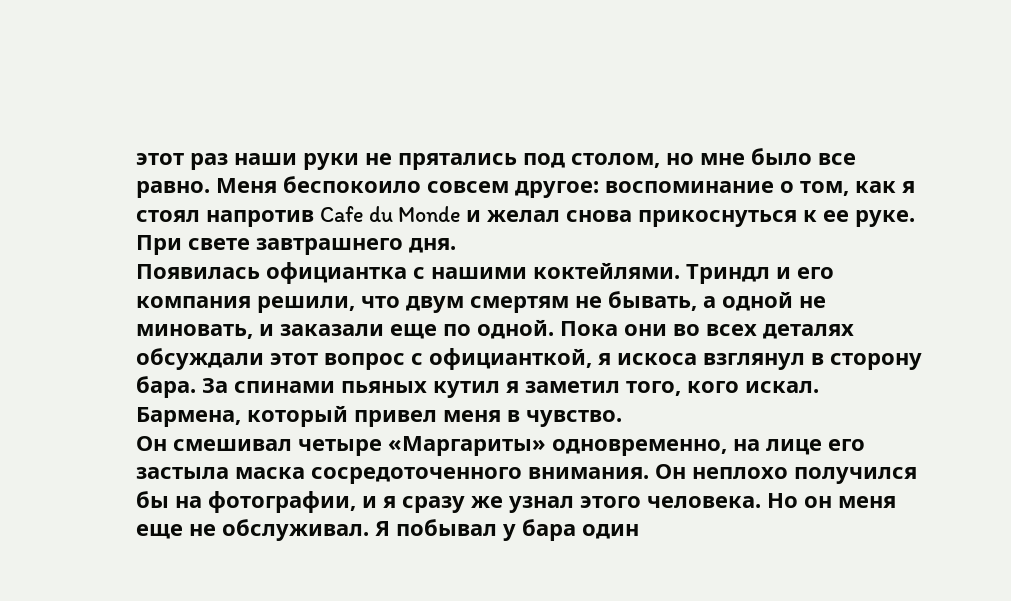этот раз наши руки не прятались под столом, но мне было все равно. Меня беспокоило совсем другое: воспоминание о том, как я стоял напротив Cafe du Monde и желал снова прикоснуться к ее руке.
При свете завтрашнего дня.
Появилась официантка с нашими коктейлями. Триндл и его компания решили, что двум смертям не бывать, а одной не миновать, и заказали еще по одной. Пока они во всех деталях обсуждали этот вопрос с официанткой, я искоса взглянул в сторону бара. За спинами пьяных кутил я заметил того, кого искал. Бармена, который привел меня в чувство.
Он смешивал четыре «Маргариты» одновременно, на лице его застыла маска сосредоточенного внимания. Он неплохо получился бы на фотографии, и я сразу же узнал этого человека. Но он меня еще не обслуживал. Я побывал у бара один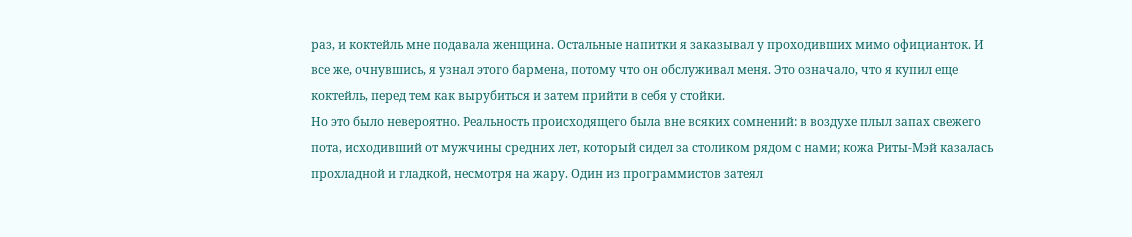раз, и коктейль мне подавала женщина. Остальные напитки я заказывал у проходивших мимо официанток. И все же, очнувшись, я узнал этого бармена, потому что он обслуживал меня. Это означало, что я купил еще коктейль, перед тем как вырубиться и затем прийти в себя у стойки.
Но это было невероятно. Реальность происходящего была вне всяких сомнений: в воздухе плыл запах свежего пота, исходивший от мужчины средних лет, который сидел за столиком рядом с нами; кожа Риты-Мэй казалась прохладной и гладкой, несмотря на жару. Один из программистов затеял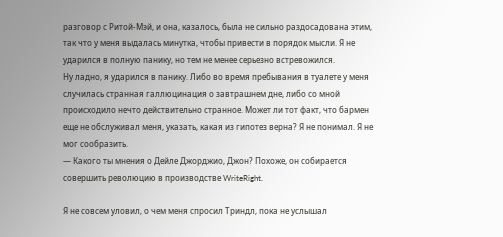разговор с Ритой-Мэй, и она, казалось, была не сильно раздосадована этим, так что у меня выдалась минутка, чтобы привести в порядок мысли. Я не ударился в полную панику, но тем не менее серьезно встревожился.
Ну ладно, я ударился в панику. Либо во время пребывания в туалете у меня случилась странная галлюцинация о завтрашнем дне, либо со мной происходило нечто действительно странное. Может ли тот факт, что бармен еще не обслуживал меня, указать, какая из гипотез верна? Я не понимал. Я не мог сообразить.
— Какого ты мнения о Дейле Джорджио, Джон? Похоже, он собирается совершить революцию в производстве WriteRight.

Я не совсем уловил, о чем меня спросил Триндл, пока не услышал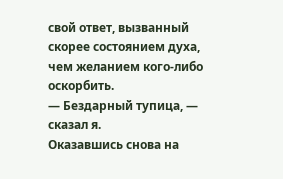свой ответ, вызванный скорее состоянием духа, чем желанием кого-либо оскорбить.
— Бездарный тупица, — сказал я.
Оказавшись снова на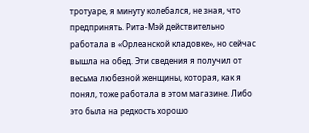тротуаре, я минуту колебался, не зная, что предпринять. Рита-Мэй действительно работала в «Орлеанской кладовке», но сейчас вышла на обед. Эти сведения я получил от весьма любезной женщины, которая, как я понял, тоже работала в этом магазине. Либо это была на редкость хорошо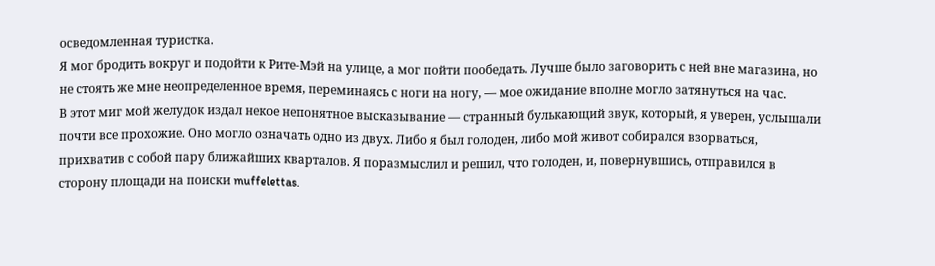осведомленная туристка.
Я мог бродить вокруг и подойти к Рите-Мэй на улице, а мог пойти пообедать. Лучше было заговорить с ней вне магазина, но не стоять же мне неопределенное время, переминаясь с ноги на ногу, — мое ожидание вполне могло затянуться на час.
В этот миг мой желудок издал некое непонятное высказывание — странный булькающий звук, который, я уверен, услышали почти все прохожие. Оно могло означать одно из двух. Либо я был голоден, либо мой живот собирался взорваться, прихватив с собой пару ближайших кварталов. Я поразмыслил и решил, что голоден, и, повернувшись, отправился в сторону площади на поиски muffelettas.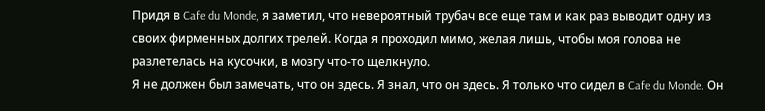Придя в Cafe du Monde, я заметил, что невероятный трубач все еще там и как раз выводит одну из своих фирменных долгих трелей. Когда я проходил мимо, желая лишь, чтобы моя голова не разлетелась на кусочки, в мозгу что-то щелкнуло.
Я не должен был замечать, что он здесь. Я знал, что он здесь. Я только что сидел в Cafe du Monde. Он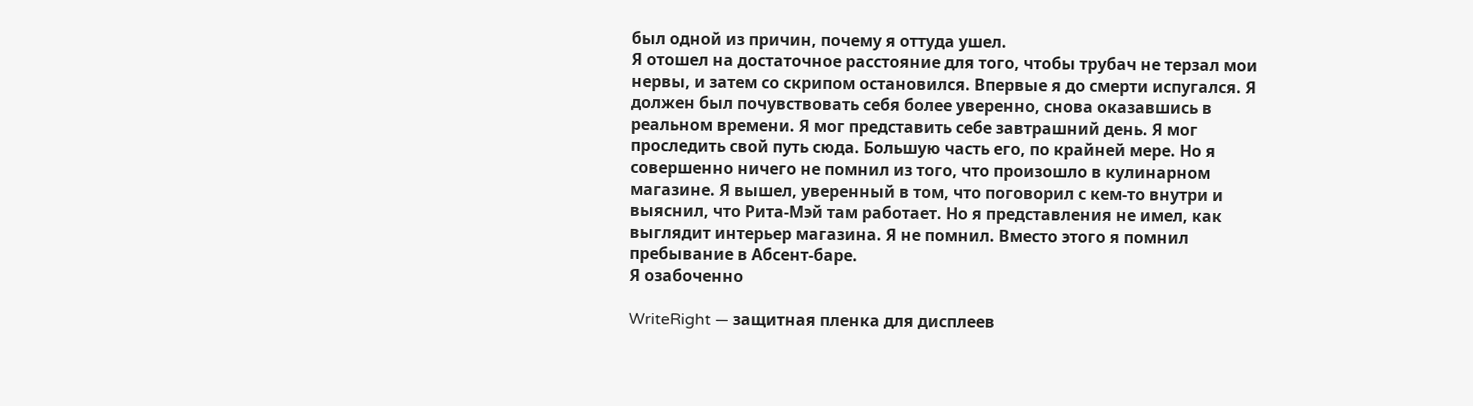был одной из причин, почему я оттуда ушел.
Я отошел на достаточное расстояние для того, чтобы трубач не терзал мои нервы, и затем со скрипом остановился. Впервые я до смерти испугался. Я должен был почувствовать себя более уверенно, снова оказавшись в реальном времени. Я мог представить себе завтрашний день. Я мог проследить свой путь сюда. Большую часть его, по крайней мере. Но я совершенно ничего не помнил из того, что произошло в кулинарном магазине. Я вышел, уверенный в том, что поговорил с кем-то внутри и выяснил, что Рита-Мэй там работает. Но я представления не имел, как выглядит интерьер магазина. Я не помнил. Вместо этого я помнил пребывание в Абсент-баре.
Я озабоченно

WriteRight — защитная пленка для дисплеев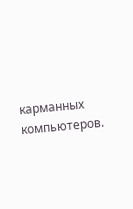карманных компьютеров.